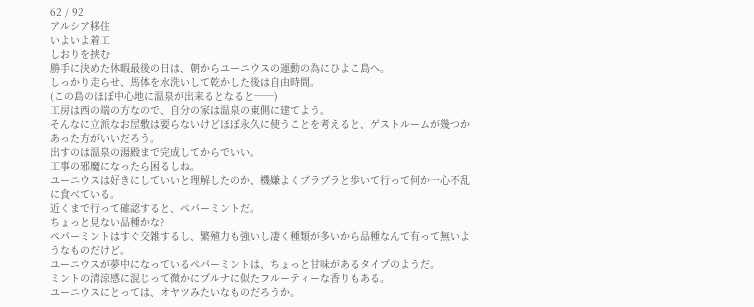62 / 92
アルシア移住
いよいよ着工
しおりを挟む
勝手に決めた休暇最後の日は、朝からユーニウスの運動の為にひよこ島へ。
しっかり走らせ、馬体を水洗いして乾かした後は自由時間。
(この島のほぼ中心地に温泉が出来るとなると──)
工房は西の端の方なので、自分の家は温泉の東側に建てよう。
そんなに立派なお屋敷は要らないけどほぼ永久に使うことを考えると、ゲストルームが幾つかあった方がいいだろう。
出すのは温泉の湯殿まで完成してからでいい。
工事の邪魔になったら困るしね。
ユーニウスは好きにしていいと理解したのか、機嫌よくブラブラと歩いて行って何か一心不乱に食べている。
近くまで行って確認すると、ペパーミントだ。
ちょっと見ない品種かな?
ペパーミントはすぐ交雑するし、繁殖力も強いし凄く種類が多いから品種なんて有って無いようなものだけど。
ユーニウスが夢中になっているペパーミントは、ちょっと甘味があるタイプのようだ。
ミントの清涼感に混じって微かにプルナに似たフルーティーな香りもある。
ユーニウスにとっては、オヤツみたいなものだろうか。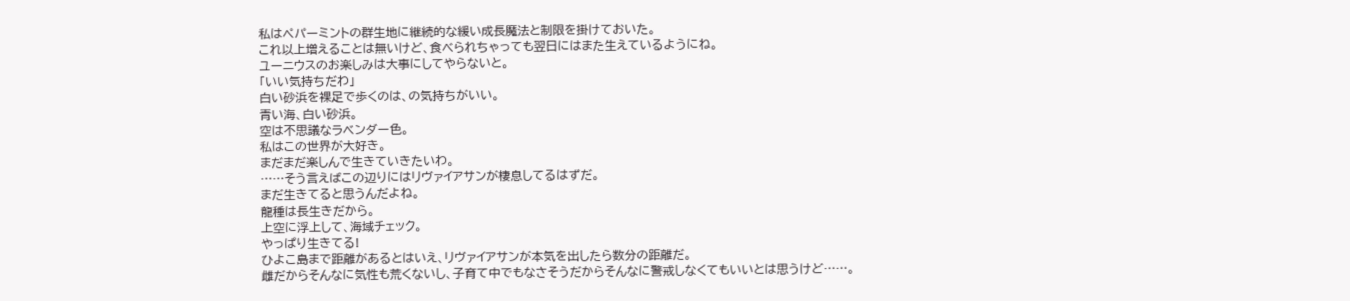私はペパーミントの群生地に継続的な緩い成長魔法と制限を掛けておいた。
これ以上増えることは無いけど、食べられちゃっても翌日にはまた生えているようにね。
ユーニウスのお楽しみは大事にしてやらないと。
「いい気持ちだわ」
白い砂浜を裸足で歩くのは、の気持ちがいい。
青い海、白い砂浜。
空は不思議なラベンダー色。
私はこの世界が大好き。
まだまだ楽しんで生きていきたいわ。
……そう言えばこの辺りにはリヴァイアサンが棲息してるはずだ。
まだ生きてると思うんだよね。
龍種は長生きだから。
上空に浮上して、海域チェック。
やっぱり生きてる!
ひよこ島まで距離があるとはいえ、リヴァイアサンが本気を出したら数分の距離だ。
雌だからそんなに気性も荒くないし、子育て中でもなさそうだからそんなに警戒しなくてもいいとは思うけど……。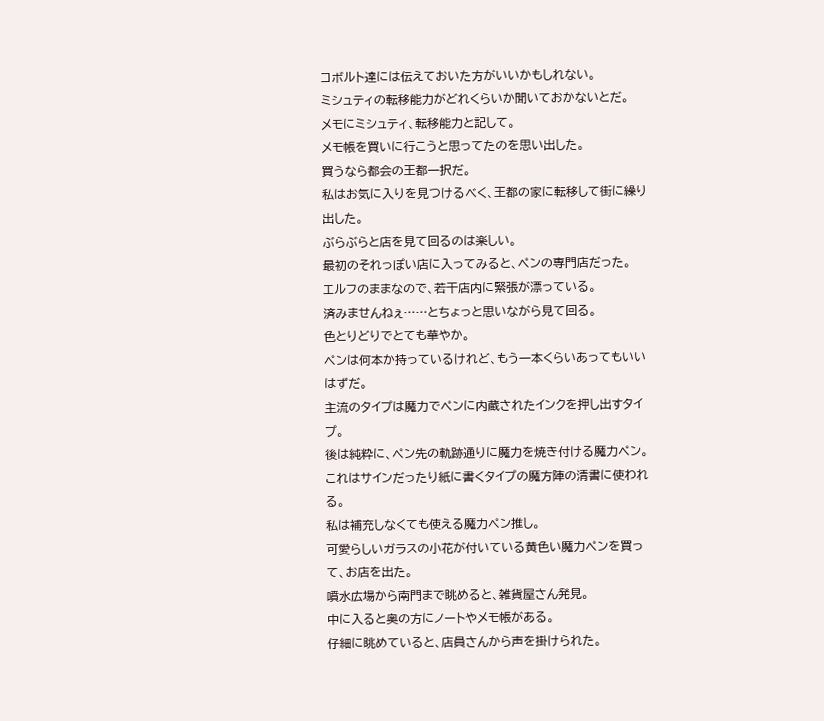コボルト達には伝えておいた方がいいかもしれない。
ミシュティの転移能力がどれくらいか聞いておかないとだ。
メモにミシュティ、転移能力と記して。
メモ帳を買いに行こうと思ってたのを思い出した。
買うなら都会の王都一択だ。
私はお気に入りを見つけるべく、王都の家に転移して街に繰り出した。
ぶらぶらと店を見て回るのは楽しい。
最初のそれっぽい店に入ってみると、ペンの専門店だった。
エルフのままなので、若干店内に緊張が漂っている。
済みませんねぇ……とちょっと思いながら見て回る。
色とりどりでとても華やか。
ペンは何本か持っているけれど、もう一本くらいあってもいいはずだ。
主流のタイプは魔力でペンに内蔵されたインクを押し出すタイプ。
後は純粋に、ペン先の軌跡通りに魔力を焼き付ける魔力ペン。
これはサインだったり紙に書くタイプの魔方陣の清書に使われる。
私は補充しなくても使える魔力ペン推し。
可愛らしいガラスの小花が付いている黄色い魔力ペンを買って、お店を出た。
噴水広場から南門まで眺めると、雑貨屋さん発見。
中に入ると奥の方にノートやメモ帳がある。
仔細に眺めていると、店員さんから声を掛けられた。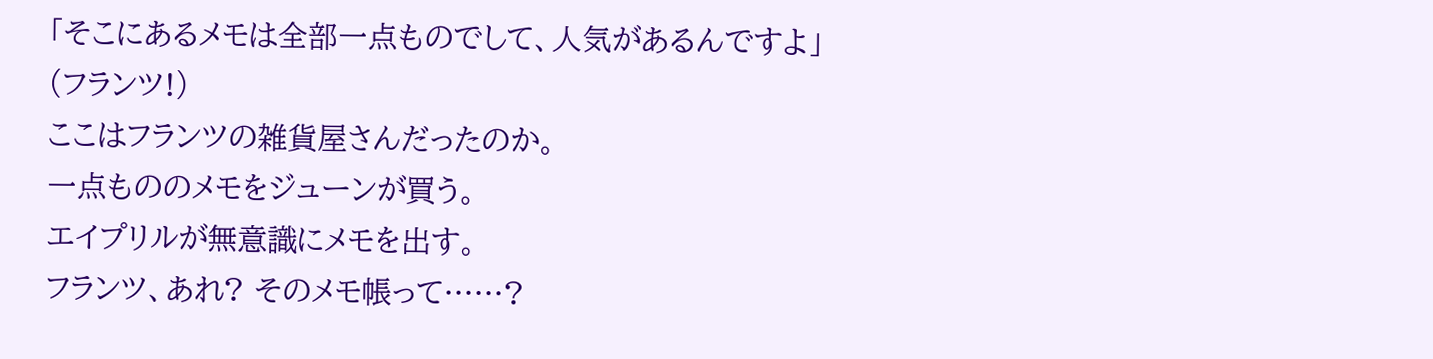「そこにあるメモは全部一点ものでして、人気があるんですよ」
(フランツ!)
ここはフランツの雑貨屋さんだったのか。
一点もののメモをジューンが買う。
エイプリルが無意識にメモを出す。
フランツ、あれ? そのメモ帳って……?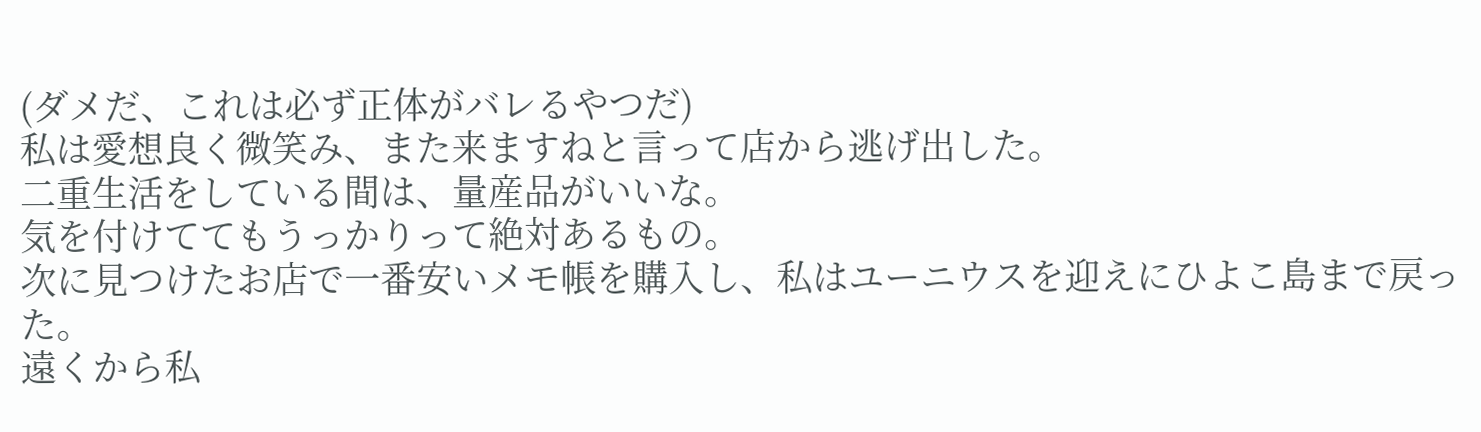(ダメだ、これは必ず正体がバレるやつだ)
私は愛想良く微笑み、また来ますねと言って店から逃げ出した。
二重生活をしている間は、量産品がいいな。
気を付けててもうっかりって絶対あるもの。
次に見つけたお店で一番安いメモ帳を購入し、私はユーニウスを迎えにひよこ島まで戻った。
遠くから私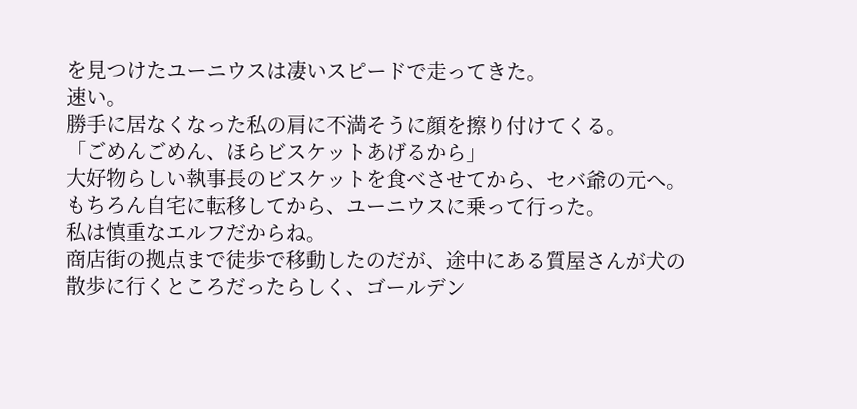を見つけたユーニウスは凄いスピードで走ってきた。
速い。
勝手に居なくなった私の肩に不満そうに顔を擦り付けてくる。
「ごめんごめん、ほらビスケットあげるから」
大好物らしい執事長のビスケットを食べさせてから、セバ爺の元へ。
もちろん自宅に転移してから、ユーニウスに乗って行った。
私は慎重なエルフだからね。
商店街の拠点まで徒歩で移動したのだが、途中にある質屋さんが犬の散歩に行くところだったらしく、ゴールデン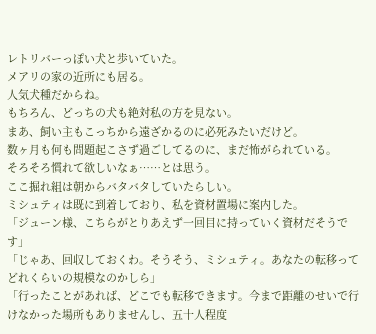レトリバーっぽい犬と歩いていた。
メアリの家の近所にも居る。
人気犬種だからね。
もちろん、どっちの犬も絶対私の方を見ない。
まあ、飼い主もこっちから遠ざかるのに必死みたいだけど。
数ヶ月も何も問題起こさず過ごしてるのに、まだ怖がられている。
そろそろ慣れて欲しいなぁ……とは思う。
ここ掘れ組は朝からバタバタしていたらしい。
ミシュティは既に到着しており、私を資材置場に案内した。
「ジューン様、こちらがとりあえず一回目に持っていく資材だそうです」
「じゃあ、回収しておくわ。そうそう、ミシュティ。あなたの転移ってどれくらいの規模なのかしら」
「行ったことがあれば、どこでも転移できます。今まで距離のせいで行けなかった場所もありませんし、五十人程度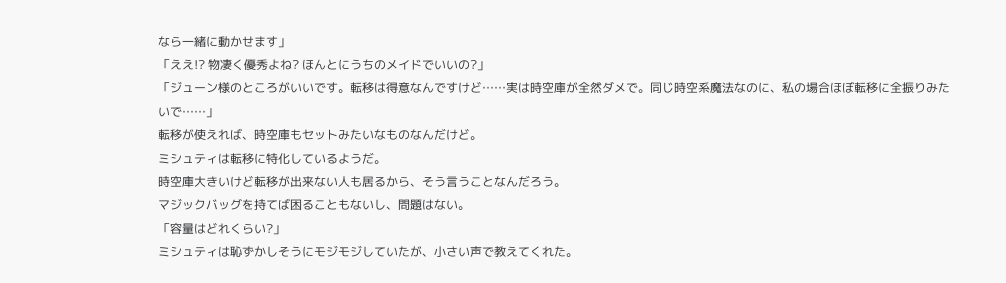なら一緒に動かせます」
「ええ!? 物凄く優秀よね? ほんとにうちのメイドでいいの?」
「ジューン様のところがいいです。転移は得意なんですけど……実は時空庫が全然ダメで。同じ時空系魔法なのに、私の場合ほぼ転移に全振りみたいで……」
転移が使えれば、時空庫もセットみたいなものなんだけど。
ミシュティは転移に特化しているようだ。
時空庫大きいけど転移が出来ない人も居るから、そう言うことなんだろう。
マジックバッグを持てば困ることもないし、問題はない。
「容量はどれくらい?」
ミシュティは恥ずかしそうにモジモジしていたが、小さい声で教えてくれた。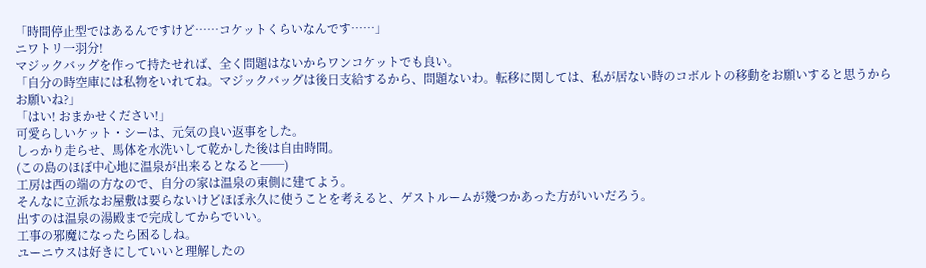「時間停止型ではあるんですけど……コケットくらいなんです……」
ニワトリ一羽分!
マジックバッグを作って持たせれば、全く問題はないからワンコケットでも良い。
「自分の時空庫には私物をいれてね。マジックバッグは後日支給するから、問題ないわ。転移に関しては、私が居ない時のコボルトの移動をお願いすると思うからお願いね?」
「はい! おまかせください!」
可愛らしいケット・シーは、元気の良い返事をした。
しっかり走らせ、馬体を水洗いして乾かした後は自由時間。
(この島のほぼ中心地に温泉が出来るとなると──)
工房は西の端の方なので、自分の家は温泉の東側に建てよう。
そんなに立派なお屋敷は要らないけどほぼ永久に使うことを考えると、ゲストルームが幾つかあった方がいいだろう。
出すのは温泉の湯殿まで完成してからでいい。
工事の邪魔になったら困るしね。
ユーニウスは好きにしていいと理解したの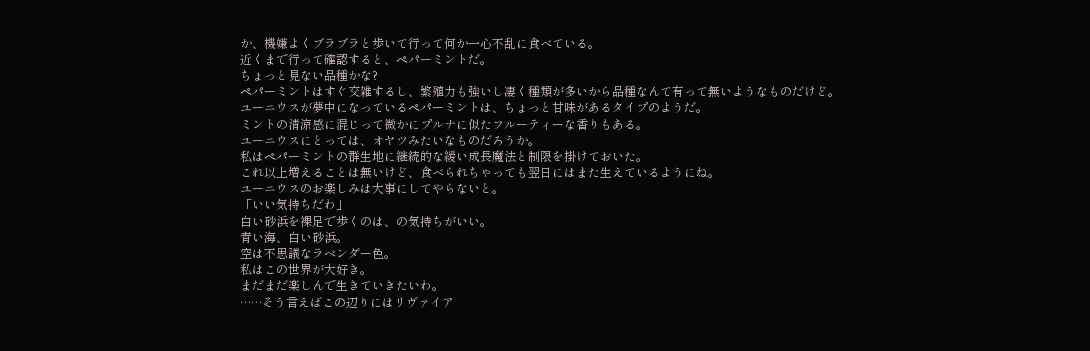か、機嫌よくブラブラと歩いて行って何か一心不乱に食べている。
近くまで行って確認すると、ペパーミントだ。
ちょっと見ない品種かな?
ペパーミントはすぐ交雑するし、繁殖力も強いし凄く種類が多いから品種なんて有って無いようなものだけど。
ユーニウスが夢中になっているペパーミントは、ちょっと甘味があるタイプのようだ。
ミントの清涼感に混じって微かにプルナに似たフルーティーな香りもある。
ユーニウスにとっては、オヤツみたいなものだろうか。
私はペパーミントの群生地に継続的な緩い成長魔法と制限を掛けておいた。
これ以上増えることは無いけど、食べられちゃっても翌日にはまた生えているようにね。
ユーニウスのお楽しみは大事にしてやらないと。
「いい気持ちだわ」
白い砂浜を裸足で歩くのは、の気持ちがいい。
青い海、白い砂浜。
空は不思議なラベンダー色。
私はこの世界が大好き。
まだまだ楽しんで生きていきたいわ。
……そう言えばこの辺りにはリヴァイア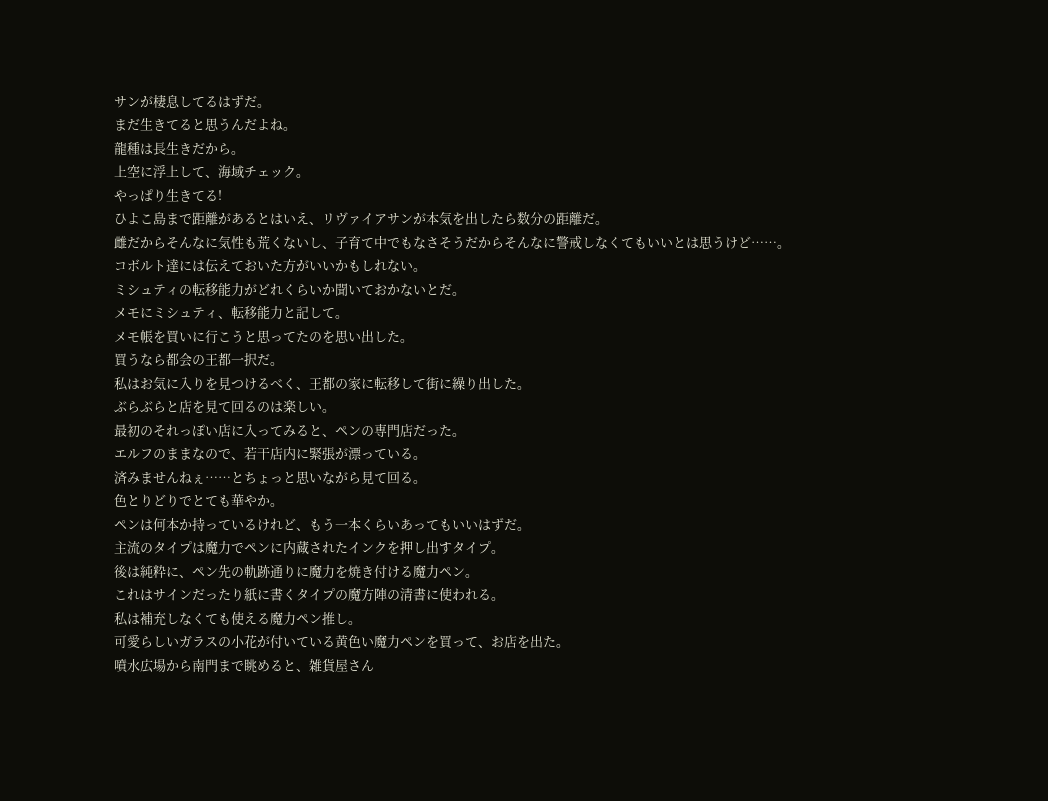サンが棲息してるはずだ。
まだ生きてると思うんだよね。
龍種は長生きだから。
上空に浮上して、海域チェック。
やっぱり生きてる!
ひよこ島まで距離があるとはいえ、リヴァイアサンが本気を出したら数分の距離だ。
雌だからそんなに気性も荒くないし、子育て中でもなさそうだからそんなに警戒しなくてもいいとは思うけど……。
コボルト達には伝えておいた方がいいかもしれない。
ミシュティの転移能力がどれくらいか聞いておかないとだ。
メモにミシュティ、転移能力と記して。
メモ帳を買いに行こうと思ってたのを思い出した。
買うなら都会の王都一択だ。
私はお気に入りを見つけるべく、王都の家に転移して街に繰り出した。
ぶらぶらと店を見て回るのは楽しい。
最初のそれっぽい店に入ってみると、ペンの専門店だった。
エルフのままなので、若干店内に緊張が漂っている。
済みませんねぇ……とちょっと思いながら見て回る。
色とりどりでとても華やか。
ペンは何本か持っているけれど、もう一本くらいあってもいいはずだ。
主流のタイプは魔力でペンに内蔵されたインクを押し出すタイプ。
後は純粋に、ペン先の軌跡通りに魔力を焼き付ける魔力ペン。
これはサインだったり紙に書くタイプの魔方陣の清書に使われる。
私は補充しなくても使える魔力ペン推し。
可愛らしいガラスの小花が付いている黄色い魔力ペンを買って、お店を出た。
噴水広場から南門まで眺めると、雑貨屋さん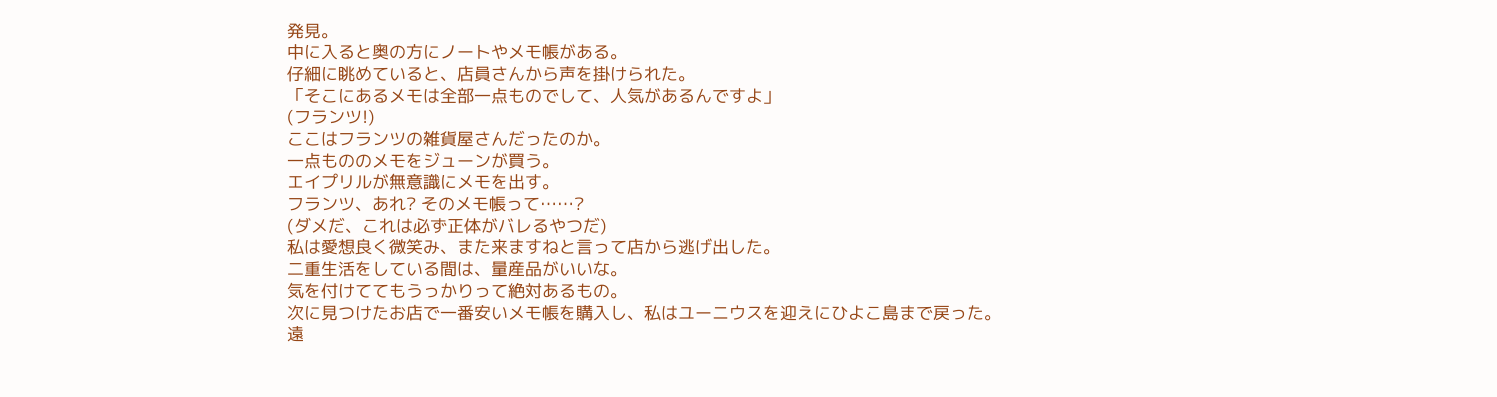発見。
中に入ると奥の方にノートやメモ帳がある。
仔細に眺めていると、店員さんから声を掛けられた。
「そこにあるメモは全部一点ものでして、人気があるんですよ」
(フランツ!)
ここはフランツの雑貨屋さんだったのか。
一点もののメモをジューンが買う。
エイプリルが無意識にメモを出す。
フランツ、あれ? そのメモ帳って……?
(ダメだ、これは必ず正体がバレるやつだ)
私は愛想良く微笑み、また来ますねと言って店から逃げ出した。
二重生活をしている間は、量産品がいいな。
気を付けててもうっかりって絶対あるもの。
次に見つけたお店で一番安いメモ帳を購入し、私はユーニウスを迎えにひよこ島まで戻った。
遠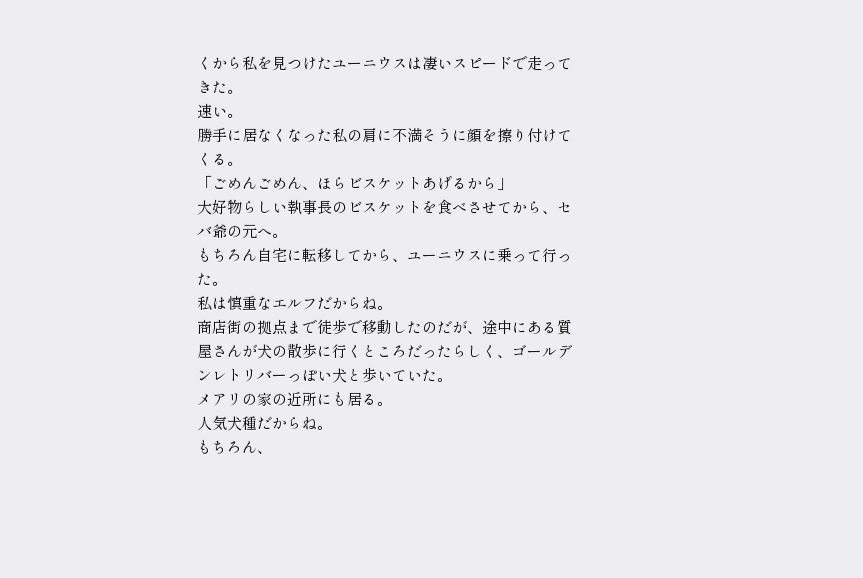くから私を見つけたユーニウスは凄いスピードで走ってきた。
速い。
勝手に居なくなった私の肩に不満そうに顔を擦り付けてくる。
「ごめんごめん、ほらビスケットあげるから」
大好物らしい執事長のビスケットを食べさせてから、セバ爺の元へ。
もちろん自宅に転移してから、ユーニウスに乗って行った。
私は慎重なエルフだからね。
商店街の拠点まで徒歩で移動したのだが、途中にある質屋さんが犬の散歩に行くところだったらしく、ゴールデンレトリバーっぽい犬と歩いていた。
メアリの家の近所にも居る。
人気犬種だからね。
もちろん、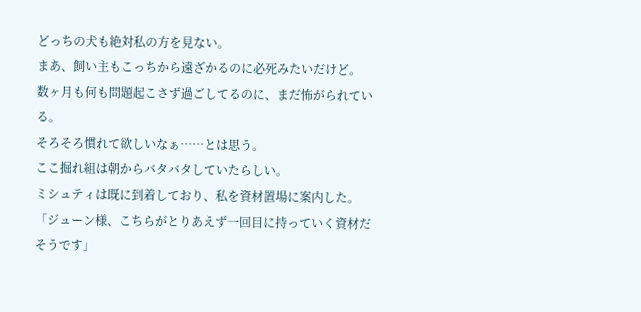どっちの犬も絶対私の方を見ない。
まあ、飼い主もこっちから遠ざかるのに必死みたいだけど。
数ヶ月も何も問題起こさず過ごしてるのに、まだ怖がられている。
そろそろ慣れて欲しいなぁ……とは思う。
ここ掘れ組は朝からバタバタしていたらしい。
ミシュティは既に到着しており、私を資材置場に案内した。
「ジューン様、こちらがとりあえず一回目に持っていく資材だそうです」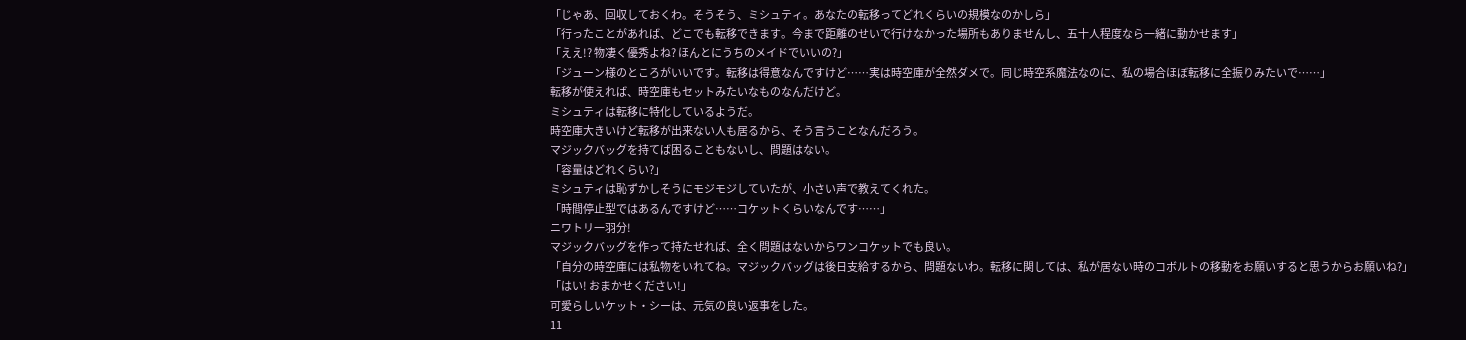「じゃあ、回収しておくわ。そうそう、ミシュティ。あなたの転移ってどれくらいの規模なのかしら」
「行ったことがあれば、どこでも転移できます。今まで距離のせいで行けなかった場所もありませんし、五十人程度なら一緒に動かせます」
「ええ!? 物凄く優秀よね? ほんとにうちのメイドでいいの?」
「ジューン様のところがいいです。転移は得意なんですけど……実は時空庫が全然ダメで。同じ時空系魔法なのに、私の場合ほぼ転移に全振りみたいで……」
転移が使えれば、時空庫もセットみたいなものなんだけど。
ミシュティは転移に特化しているようだ。
時空庫大きいけど転移が出来ない人も居るから、そう言うことなんだろう。
マジックバッグを持てば困ることもないし、問題はない。
「容量はどれくらい?」
ミシュティは恥ずかしそうにモジモジしていたが、小さい声で教えてくれた。
「時間停止型ではあるんですけど……コケットくらいなんです……」
ニワトリ一羽分!
マジックバッグを作って持たせれば、全く問題はないからワンコケットでも良い。
「自分の時空庫には私物をいれてね。マジックバッグは後日支給するから、問題ないわ。転移に関しては、私が居ない時のコボルトの移動をお願いすると思うからお願いね?」
「はい! おまかせください!」
可愛らしいケット・シーは、元気の良い返事をした。
11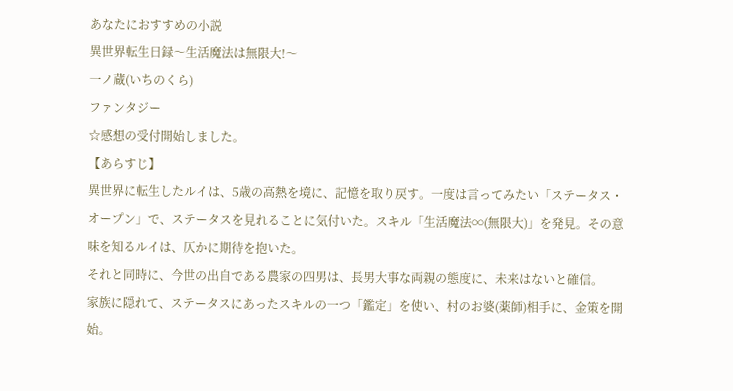あなたにおすすめの小説
異世界転生日録〜生活魔法は無限大!〜
一ノ蔵(いちのくら)
ファンタジー
☆感想の受付開始しました。
【あらすじ】
異世界に転生したルイは、5歳の高熱を境に、記憶を取り戻す。一度は言ってみたい「ステータス・オープン」で、ステータスを見れることに気付いた。スキル「生活魔法∞(無限大)」を発見。その意味を知るルイは、仄かに期待を抱いた。
それと同時に、今世の出自である農家の四男は、長男大事な両親の態度に、未来はないと確信。
家族に隠れて、ステータスにあったスキルの一つ「鑑定」を使い、村のお婆(薬師)相手に、金策を開始。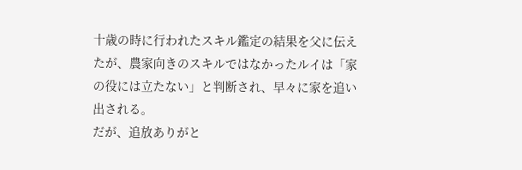十歳の時に行われたスキル鑑定の結果を父に伝えたが、農家向きのスキルではなかったルイは「家の役には立たない」と判断され、早々に家を追い出される。
だが、追放ありがと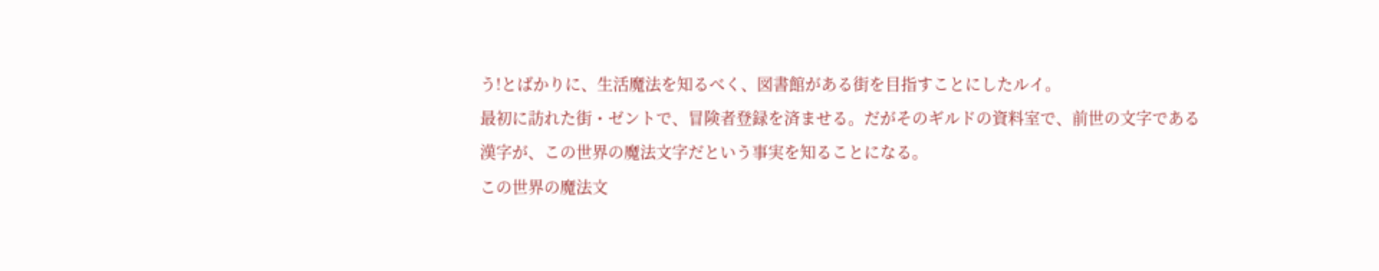う!とばかりに、生活魔法を知るべく、図書館がある街を目指すことにしたルイ。
最初に訪れた街・ゼントで、冒険者登録を済ませる。だがそのギルドの資料室で、前世の文字である漢字が、この世界の魔法文字だという事実を知ることになる。
この世界の魔法文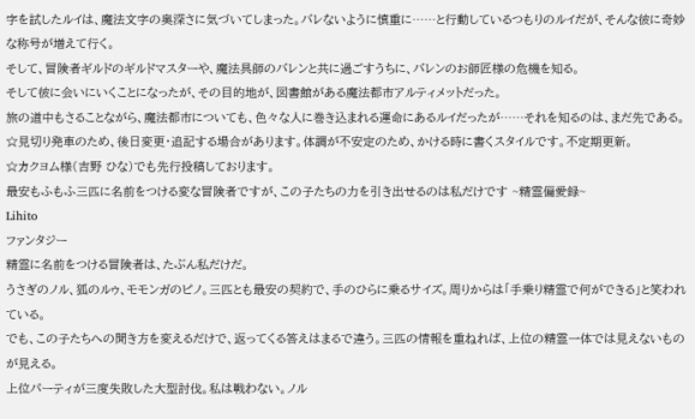字を試したルイは、魔法文字の奥深さに気づいてしまった。バレないように慎重に……と行動しているつもりのルイだが、そんな彼に奇妙な称号が増えて行く。
そして、冒険者ギルドのギルドマスターや、魔法具師のバレンと共に過ごすうちに、バレンのお師匠様の危機を知る。
そして彼に会いにいくことになったが、その目的地が、図書館がある魔法都市アルティメットだった。
旅の道中もさることながら、魔法都市についても、色々な人に巻き込まれる運命にあるルイだったが……それを知るのは、まだ先である。
☆見切り発車のため、後日変更・追記する場合があります。体調が不安定のため、かける時に書くスタイルです。不定期更新。
☆カクヨム様(吉野 ひな)でも先行投稿しております。
最安もふもふ三匹に名前をつける変な冒険者ですが、この子たちの力を引き出せるのは私だけです ~精霊偏愛録~
Lihito
ファンタジー
精霊に名前をつける冒険者は、たぶん私だけだ。
うさぎのノル、狐のルゥ、モモンガのピノ。三匹とも最安の契約で、手のひらに乗るサイズ。周りからは「手乗り精霊で何ができる」と笑われている。
でも、この子たちへの聞き方を変えるだけで、返ってくる答えはまるで違う。三匹の情報を重ねれば、上位の精霊一体では見えないものが見える。
上位パーティが三度失敗した大型討伐。私は戦わない。ノル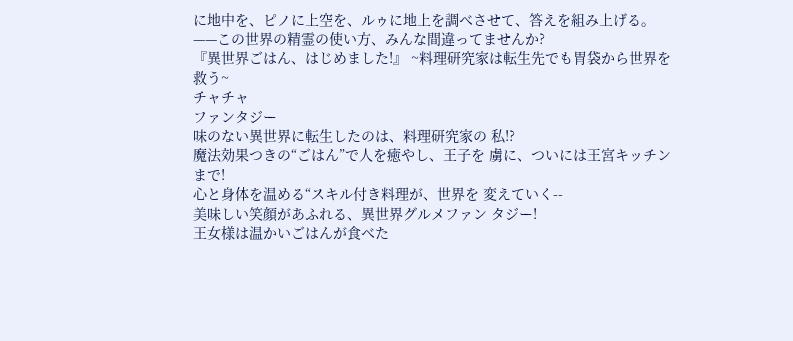に地中を、ピノに上空を、ルゥに地上を調べさせて、答えを組み上げる。
——この世界の精霊の使い方、みんな間違ってませんか?
『異世界ごはん、はじめました!』 ~料理研究家は転生先でも胃袋から世界を救う~
チャチャ
ファンタジー
味のない異世界に転生したのは、料理研究家の 私!?
魔法効果つきの“ごはん”で人を癒やし、王子を 虜に、ついには王宮キッチンまで!
心と身体を温める“スキル付き料理が、世界を 変えていく--
美味しい笑顔があふれる、異世界グルメファン タジー!
王女様は温かいごはんが食べた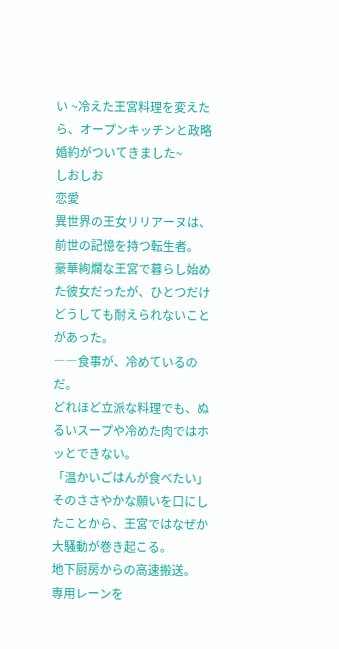い ~冷えた王宮料理を変えたら、オープンキッチンと政略婚約がついてきました~
しおしお
恋愛
異世界の王女リリアーヌは、前世の記憶を持つ転生者。
豪華絢爛な王宮で暮らし始めた彼女だったが、ひとつだけどうしても耐えられないことがあった。
――食事が、冷めているのだ。
どれほど立派な料理でも、ぬるいスープや冷めた肉ではホッとできない。
「温かいごはんが食べたい」
そのささやかな願いを口にしたことから、王宮ではなぜか大騒動が巻き起こる。
地下厨房からの高速搬送。
専用レーンを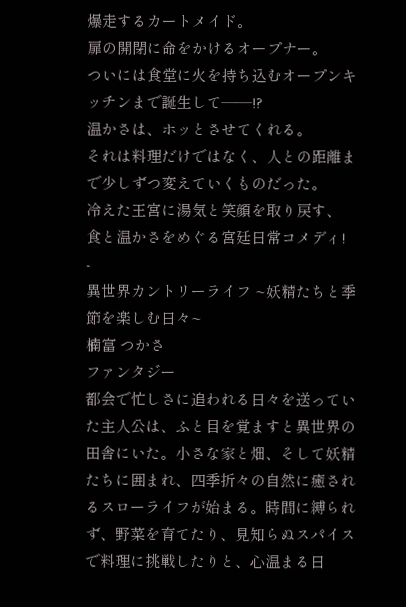爆走するカートメイド。
扉の開閉に命をかけるオープナー。
ついには食堂に火を持ち込むオープンキッチンまで誕生して――!?
温かさは、ホッとさせてくれる。
それは料理だけではなく、人との距離まで少しずつ変えていくものだった。
冷えた王宮に湯気と笑顔を取り戻す、
食と温かさをめぐる宮廷日常コメディ!
-
異世界カントリーライフ ~妖精たちと季節を楽しむ日々~
楠富 つかさ
ファンタジー
都会で忙しさに追われる日々を送っていた主人公は、ふと目を覚ますと異世界の田舎にいた。小さな家と畑、そして妖精たちに囲まれ、四季折々の自然に癒されるスローライフが始まる。時間に縛られず、野菜を育てたり、見知らぬスパイスで料理に挑戦したりと、心温まる日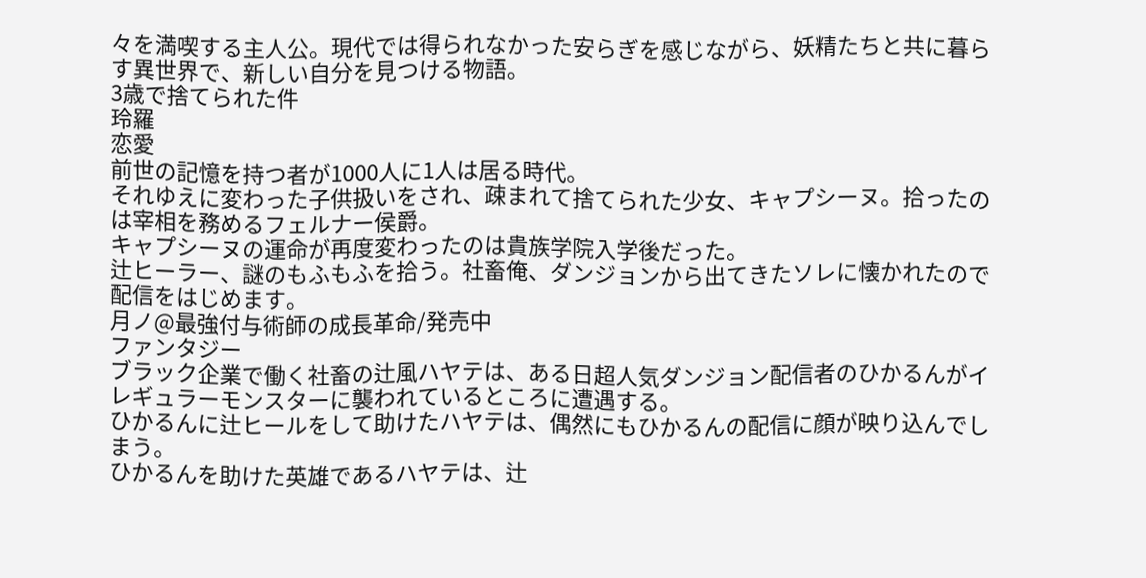々を満喫する主人公。現代では得られなかった安らぎを感じながら、妖精たちと共に暮らす異世界で、新しい自分を見つける物語。
3歳で捨てられた件
玲羅
恋愛
前世の記憶を持つ者が1000人に1人は居る時代。
それゆえに変わった子供扱いをされ、疎まれて捨てられた少女、キャプシーヌ。拾ったのは宰相を務めるフェルナー侯爵。
キャプシーヌの運命が再度変わったのは貴族学院入学後だった。
辻ヒーラー、謎のもふもふを拾う。社畜俺、ダンジョンから出てきたソレに懐かれたので配信をはじめます。
月ノ@最強付与術師の成長革命/発売中
ファンタジー
ブラック企業で働く社畜の辻風ハヤテは、ある日超人気ダンジョン配信者のひかるんがイレギュラーモンスターに襲われているところに遭遇する。
ひかるんに辻ヒールをして助けたハヤテは、偶然にもひかるんの配信に顔が映り込んでしまう。
ひかるんを助けた英雄であるハヤテは、辻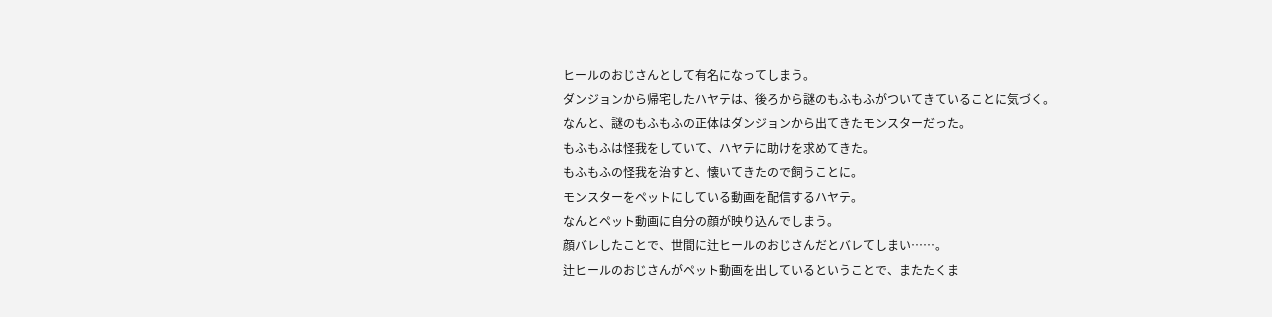ヒールのおじさんとして有名になってしまう。
ダンジョンから帰宅したハヤテは、後ろから謎のもふもふがついてきていることに気づく。
なんと、謎のもふもふの正体はダンジョンから出てきたモンスターだった。
もふもふは怪我をしていて、ハヤテに助けを求めてきた。
もふもふの怪我を治すと、懐いてきたので飼うことに。
モンスターをペットにしている動画を配信するハヤテ。
なんとペット動画に自分の顔が映り込んでしまう。
顔バレしたことで、世間に辻ヒールのおじさんだとバレてしまい……。
辻ヒールのおじさんがペット動画を出しているということで、またたくま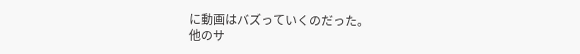に動画はバズっていくのだった。
他のサ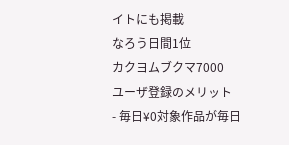イトにも掲載
なろう日間1位
カクヨムブクマ7000
ユーザ登録のメリット
- 毎日¥0対象作品が毎日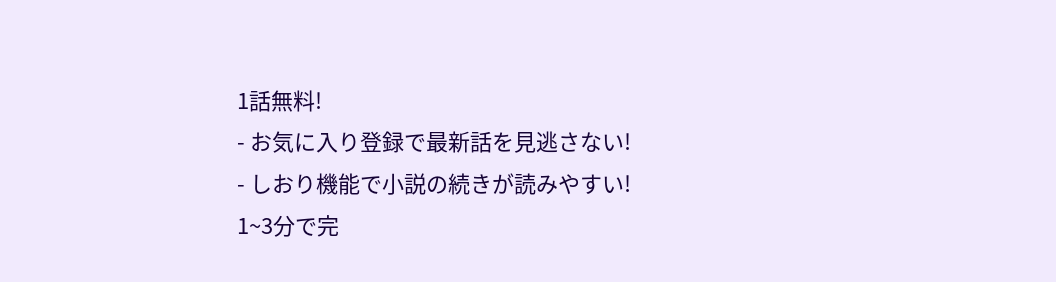1話無料!
- お気に入り登録で最新話を見逃さない!
- しおり機能で小説の続きが読みやすい!
1~3分で完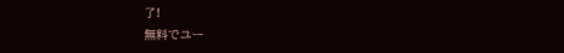了!
無料でユー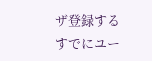ザ登録する
すでにユー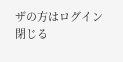ザの方はログイン
閉じる